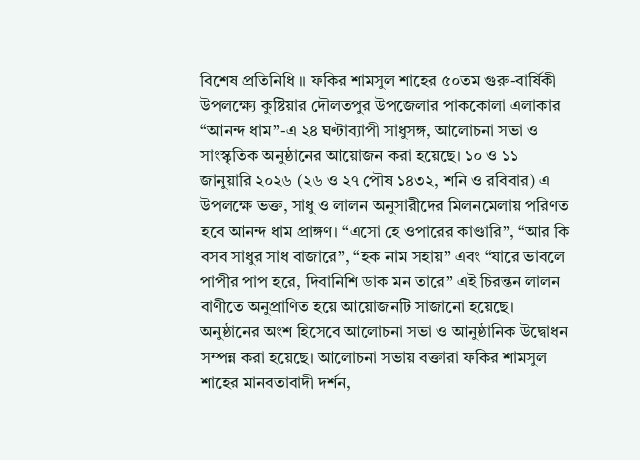বিশেষ প্রতিনিধি ॥ ফকির শামসুল শাহের ৫০তম গুরু-বার্ষিকী উপলক্ষ্যে কুষ্টিয়ার দৌলতপুর উপজেলার পাককোলা এলাকার “আনন্দ ধাম”-এ ২৪ ঘণ্টাব্যাপী সাধুসঙ্গ, আলোচনা সভা ও সাংস্কৃতিক অনুষ্ঠানের আয়োজন করা হয়েছে। ১০ ও ১১ জানুয়ারি ২০২৬ (২৬ ও ২৭ পৌষ ১৪৩২, শনি ও রবিবার) এ উপলক্ষে ভক্ত, সাধু ও লালন অনুসারীদের মিলনমেলায় পরিণত হবে আনন্দ ধাম প্রাঙ্গণ। “এসো হে ওপারের কাণ্ডারি”, “আর কি বসব সাধুর সাধ বাজারে”, “হক নাম সহায়” এবং “যারে ভাবলে পাপীর পাপ হরে, দিবানিশি ডাক মন তারে” এই চিরন্তন লালন বাণীতে অনুপ্রাণিত হয়ে আয়োজনটি সাজানো হয়েছে।
অনুষ্ঠানের অংশ হিসেবে আলোচনা সভা ও আনুষ্ঠানিক উদ্বোধন সম্পন্ন করা হয়েছে। আলোচনা সভায় বক্তারা ফকির শামসুল শাহের মানবতাবাদী দর্শন,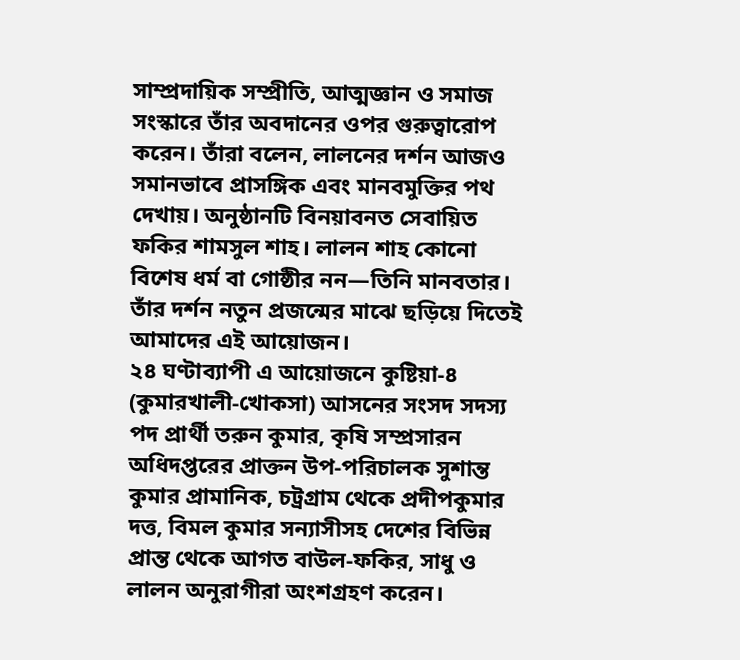সাম্প্রদায়িক সম্প্রীতি, আত্মজ্ঞান ও সমাজ সংস্কারে তাঁর অবদানের ওপর গুরুত্বারোপ করেন। তাঁরা বলেন, লালনের দর্শন আজও সমানভাবে প্রাসঙ্গিক এবং মানবমুক্তির পথ দেখায়। অনুষ্ঠানটি বিনয়াবনত সেবায়িত ফকির শামসুল শাহ। লালন শাহ কোনো বিশেষ ধর্ম বা গোষ্ঠীর নন—তিনি মানবতার। তাঁর দর্শন নতুন প্রজন্মের মাঝে ছড়িয়ে দিতেই আমাদের এই আয়োজন।
২৪ ঘণ্টাব্যাপী এ আয়োজনে কুষ্টিয়া-৪ (কুমারখালী-খোকসা) আসনের সংসদ সদস্য পদ প্রার্থী তরুন কুমার, কৃষি সম্প্রসারন অধিদপ্তরের প্রাক্তন উপ-পরিচালক সুশান্ত কুমার প্রামানিক, চট্রগ্রাম থেকে প্রদীপকুমার দত্ত, বিমল কুমার সন্যাসীসহ দেশের বিভিন্ন প্রান্ত থেকে আগত বাউল-ফকির, সাধু ও লালন অনুরাগীরা অংশগ্রহণ করেন।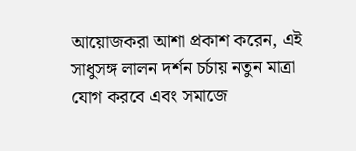আয়োজকরা আশা প্রকাশ করেন, এই সাধুসঙ্গ লালন দর্শন চর্চায় নতুন মাত্রা যোগ করবে এবং সমাজে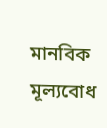মানবিক মূল্যবোধ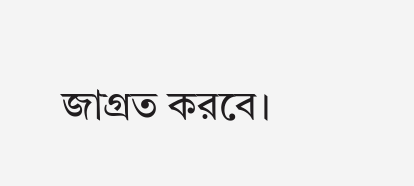জাগ্রত করবে।